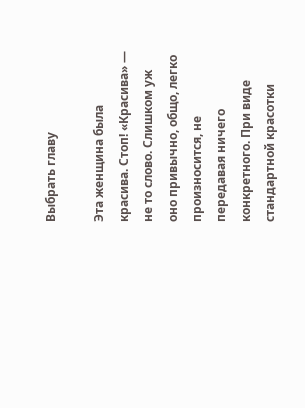Выбрать главу

Эта женщина была красива. Стоп! «Красива» — не то слово. Слишком уж оно привычно, общо, легко произносится, не передавая ничего конкретного. При виде стандартной красотки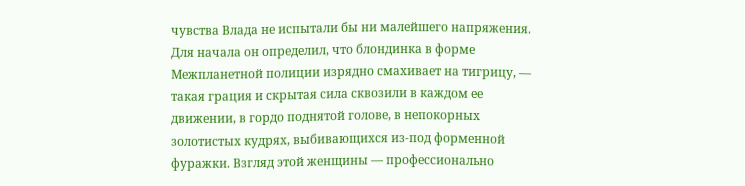чувства Влада не испытали бы ни малейшего напряжения. Для начала он определил, что блондинка в форме Межпланетной полиции изрядно смахивает на тигрицу, — такая грация и скрытая сила сквозили в каждом ее движении, в гордо поднятой голове, в непокорных золотистых кудрях, выбивающихся из-под форменной фуражки. Взгляд этой женщины — профессионально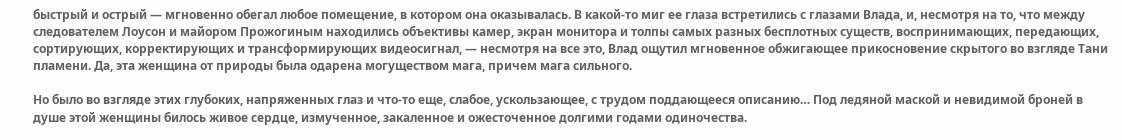быстрый и острый — мгновенно обегал любое помещение, в котором она оказывалась. В какой-то миг ее глаза встретились с глазами Влада, и, несмотря на то, что между следователем Лоусон и майором Прожогиным находились объективы камер, экран монитора и толпы самых разных бесплотных существ, воспринимающих, передающих, сортирующих, корректирующих и трансформирующих видеосигнал, — несмотря на все это, Влад ощутил мгновенное обжигающее прикосновение скрытого во взгляде Тани пламени. Да, эта женщина от природы была одарена могуществом мага, причем мага сильного.

Но было во взгляде этих глубоких, напряженных глаз и что-то еще, слабое, ускользающее, с трудом поддающееся описанию… Под ледяной маской и невидимой броней в душе этой женщины билось живое сердце, измученное, закаленное и ожесточенное долгими годами одиночества.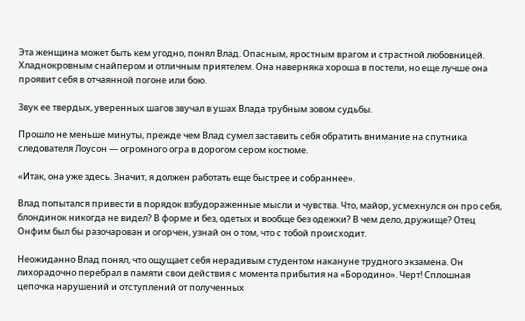Эта женщина может быть кем угодно, понял Влад. Опасным, яростным врагом и страстной любовницей. Хладнокровным снайпером и отличным приятелем. Она наверняка хороша в постели, но еще лучше она проявит себя в отчаянной погоне или бою.

Звук ее твердых, уверенных шагов звучал в ушах Влада трубным зовом судьбы.

Прошло не меньше минуты, прежде чем Влад сумел заставить себя обратить внимание на спутника следователя Лоусон — огромного огра в дорогом сером костюме.

«Итак, она уже здесь. Значит, я должен работать еще быстрее и собраннее».

Влад попытался привести в порядок взбудораженные мысли и чувства. Что, майор, усмехнулся он про себя, блондинок никогда не видел? В форме и без, одетых и вообще без одежки? В чем дело, дружище? Отец Онфим был бы разочарован и огорчен, узнай он о том, что с тобой происходит.

Неожиданно Влад понял, что ощущает себя нерадивым студентом накануне трудного экзамена. Он лихорадочно перебрал в памяти свои действия с момента прибытия на «Бородино». Черт! Сплошная цепочка нарушений и отступлений от полученных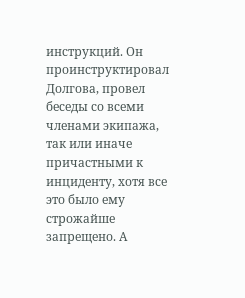инструкций. Он проинструктировал Долгова, провел беседы со всеми членами экипажа, так или иначе причастными к инциденту, хотя все это было ему строжайше запрещено. А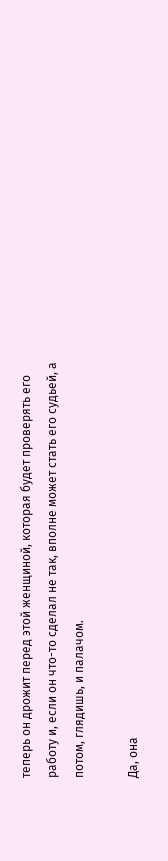теперь он дрожит перед этой женщиной, которая будет проверять его работу и, если он что-то сделал не так, вполне может стать его судьей, а потом, глядишь, и палачом.

Да, она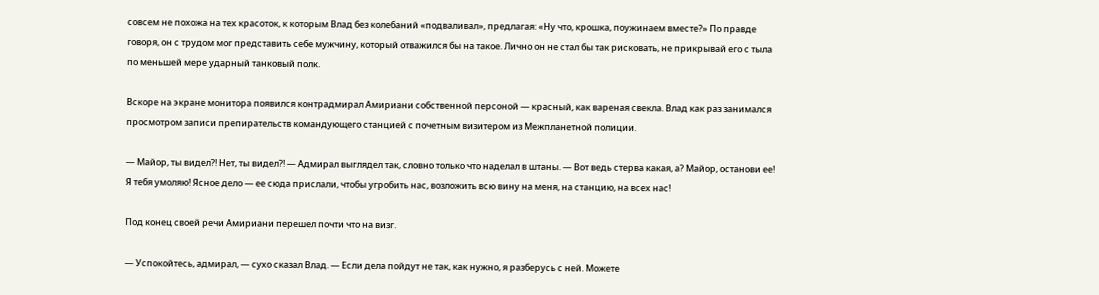совсем не похожа на тех красоток, к которым Влад без колебаний «подваливал», предлагая: «Ну что, крошка, поужинаем вместе?» По правде говоря, он с трудом мог представить себе мужчину, который отважился бы на такое. Лично он не стал бы так рисковать, не прикрывай его с тыла по меньшей мере ударный танковый полк.

Вскоре на экране монитора появился контрадмирал Амириани собственной персоной — красный, как вареная свекла. Влад как раз занимался просмотром записи препирательств командующего станцией с почетным визитером из Межпланетной полиции.

— Майор, ты видел?! Нет, ты видел?! — Адмирал выглядел так, словно только что наделал в штаны. — Вот ведь стерва какая, а? Майор, останови ее! Я тебя умоляю! Ясное дело — ее сюда прислали, чтобы угробить нас, возложить всю вину на меня, на станцию, на всех нас!

Под конец своей речи Амириани перешел почти что на визг.

— Успокойтесь, адмирал, — сухо сказал Влад. — Если дела пойдут не так, как нужно, я разберусь с ней. Можете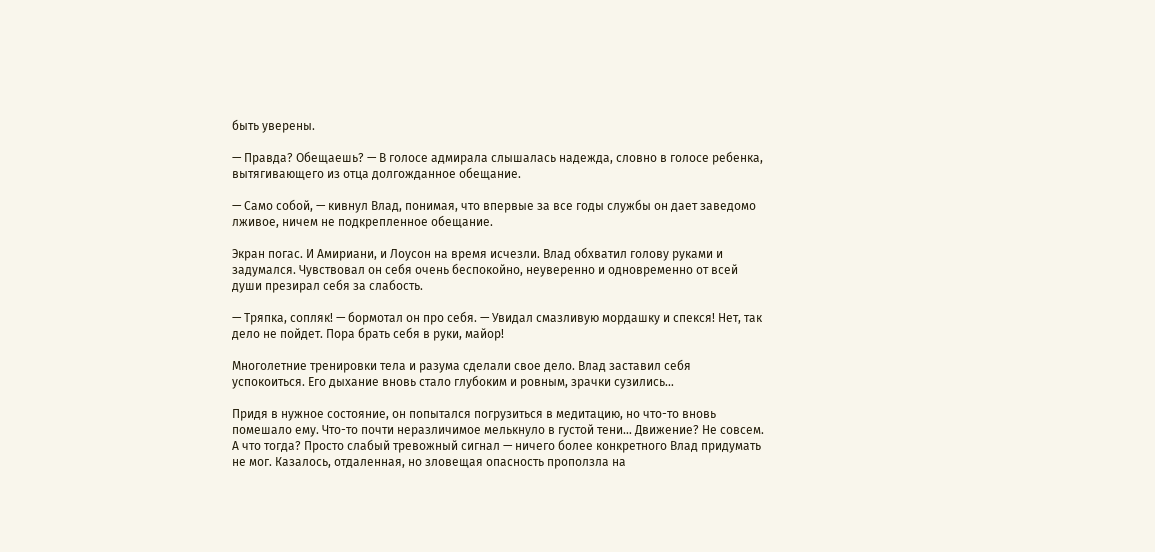быть уверены.

— Правда? Обещаешь? — В голосе адмирала слышалась надежда, словно в голосе ребенка, вытягивающего из отца долгожданное обещание.

— Само собой, — кивнул Влад, понимая, что впервые за все годы службы он дает заведомо лживое, ничем не подкрепленное обещание.

Экран погас. И Амириани, и Лоусон на время исчезли. Влад обхватил голову руками и задумался. Чувствовал он себя очень беспокойно, неуверенно и одновременно от всей души презирал себя за слабость.

— Тряпка, сопляк! — бормотал он про себя. — Увидал смазливую мордашку и спекся! Нет, так дело не пойдет. Пора брать себя в руки, майор!

Многолетние тренировки тела и разума сделали свое дело. Влад заставил себя успокоиться. Его дыхание вновь стало глубоким и ровным, зрачки сузились…

Придя в нужное состояние, он попытался погрузиться в медитацию, но что-то вновь помешало ему. Что-то почти неразличимое мелькнуло в густой тени… Движение? Не совсем. А что тогда? Просто слабый тревожный сигнал — ничего более конкретного Влад придумать не мог. Казалось, отдаленная, но зловещая опасность проползла на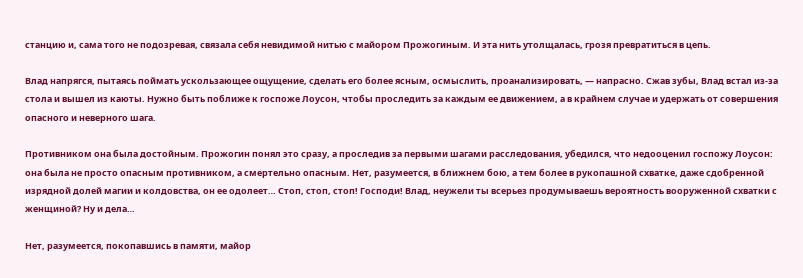станцию и, сама того не подозревая, связала себя невидимой нитью с майором Прожогиным. И эта нить утолщалась, грозя превратиться в цепь.

Влад напрягся, пытаясь поймать ускользающее ощущение, сделать его более ясным, осмыслить, проанализировать, — напрасно. Сжав зубы, Влад встал из-за стола и вышел из каюты. Нужно быть поближе к госпоже Лоусон, чтобы проследить за каждым ее движением, а в крайнем случае и удержать от совершения опасного и неверного шага.

Противником она была достойным. Прожогин понял это сразу, а проследив за первыми шагами расследования, убедился, что недооценил госпожу Лоусон: она была не просто опасным противником, а смертельно опасным. Нет, разумеется, в ближнем бою, а тем более в рукопашной схватке, даже сдобренной изрядной долей магии и колдовства, он ее одолеет… Стоп, стоп, стоп! Господи! Влад, неужели ты всерьез продумываешь вероятность вооруженной схватки с женщиной? Ну и дела…

Нет, разумеется, покопавшись в памяти, майор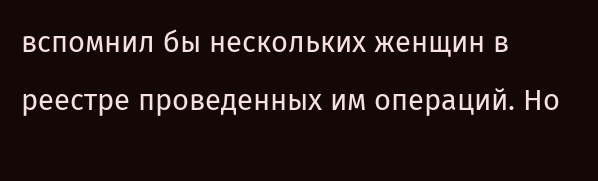вспомнил бы нескольких женщин в реестре проведенных им операций. Но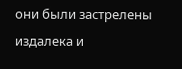они были застрелены издалека и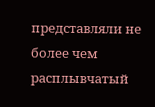представляли не более чем расплывчатый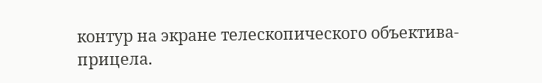контур на экране телескопического объектива-прицела.